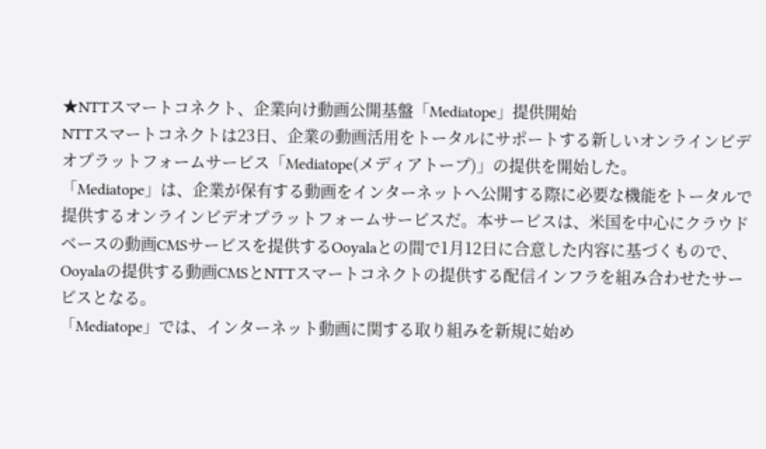★NTTスマートコネクト、企業向け動画公開基盤「Mediatope」提供開始
NTTスマートコネクトは23日、企業の動画活用をトータルにサポートする新しいオンラインビデオプラットフォームサービス「Mediatope(メディアトープ)」の提供を開始した。
「Mediatope」は、企業が保有する動画をインターネットへ公開する際に必要な機能をトータルで提供するオンラインビデオプラットフォームサービスだ。本サービスは、米国を中心にクラウドベースの動画CMSサービスを提供するOoyalaとの間で1月12日に合意した内容に基づくもので、Ooyalaの提供する動画CMSとNTTスマートコネクトの提供する配信インフラを組み合わせたサービスとなる。
「Mediatope」では、インターネット動画に関する取り組みを新規に始め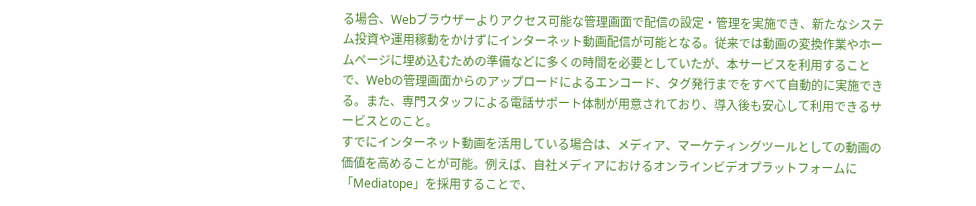る場合、Webブラウザーよりアクセス可能な管理画面で配信の設定・管理を実施でき、新たなシステム投資や運用稼動をかけずにインターネット動画配信が可能となる。従来では動画の変換作業やホームページに埋め込むための準備などに多くの時間を必要としていたが、本サービスを利用することで、Webの管理画面からのアップロードによるエンコード、タグ発行までをすべて自動的に実施できる。また、専門スタッフによる電話サポート体制が用意されており、導入後も安心して利用できるサービスとのこと。
すでにインターネット動画を活用している場合は、メディア、マーケティングツールとしての動画の価値を高めることが可能。例えば、自社メディアにおけるオンラインビデオプラットフォームに「Mediatope」を採用することで、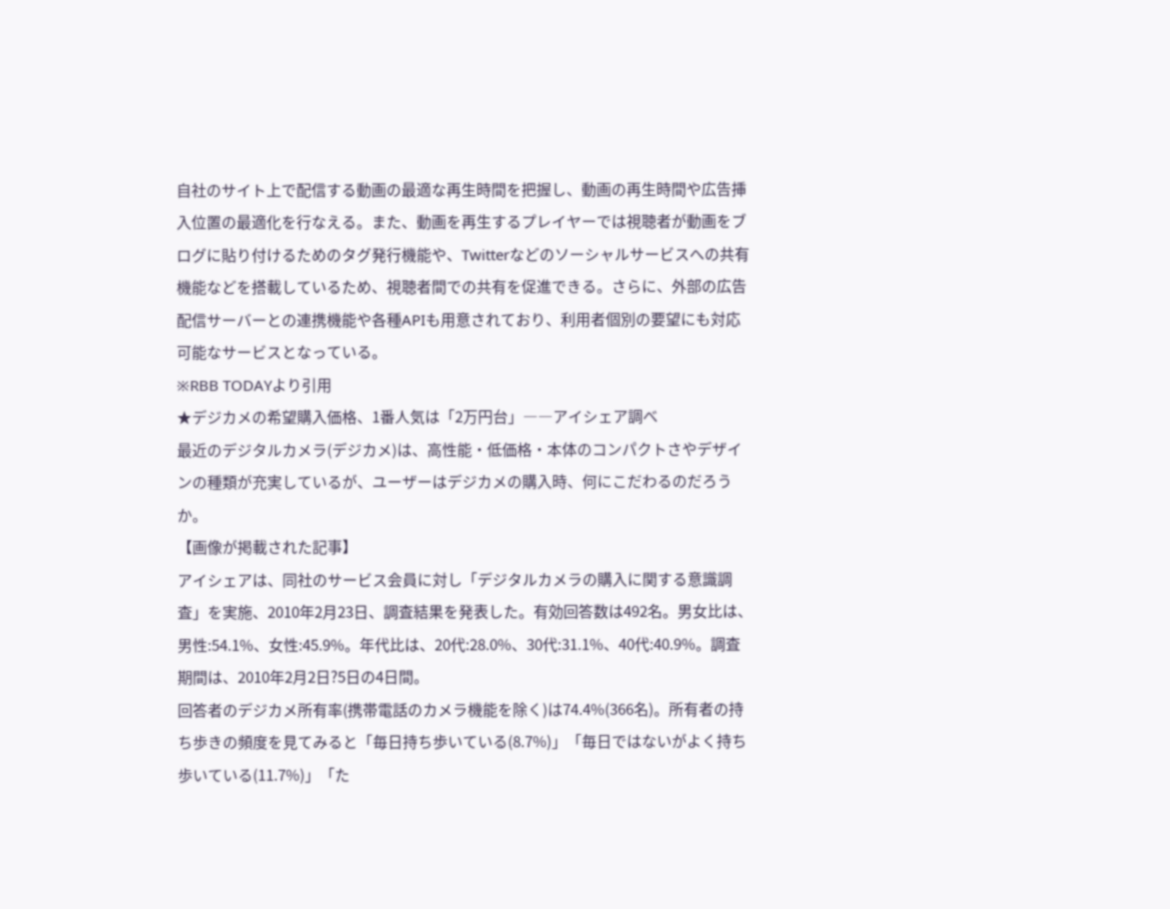自社のサイト上で配信する動画の最適な再生時間を把握し、動画の再生時間や広告挿入位置の最適化を行なえる。また、動画を再生するプレイヤーでは視聴者が動画をブログに貼り付けるためのタグ発行機能や、Twitterなどのソーシャルサービスへの共有機能などを搭載しているため、視聴者間での共有を促進できる。さらに、外部の広告配信サーバーとの連携機能や各種APIも用意されており、利用者個別の要望にも対応可能なサービスとなっている。
※RBB TODAYより引用
★デジカメの希望購入価格、1番人気は「2万円台」――アイシェア調べ
最近のデジタルカメラ(デジカメ)は、高性能・低価格・本体のコンパクトさやデザインの種類が充実しているが、ユーザーはデジカメの購入時、何にこだわるのだろうか。
【画像が掲載された記事】
アイシェアは、同社のサービス会員に対し「デジタルカメラの購入に関する意識調査」を実施、2010年2月23日、調査結果を発表した。有効回答数は492名。男女比は、男性:54.1%、女性:45.9%。年代比は、20代:28.0%、30代:31.1%、40代:40.9%。調査期間は、2010年2月2日?5日の4日間。
回答者のデジカメ所有率(携帯電話のカメラ機能を除く)は74.4%(366名)。所有者の持ち歩きの頻度を見てみると「毎日持ち歩いている(8.7%)」「毎日ではないがよく持ち歩いている(11.7%)」「た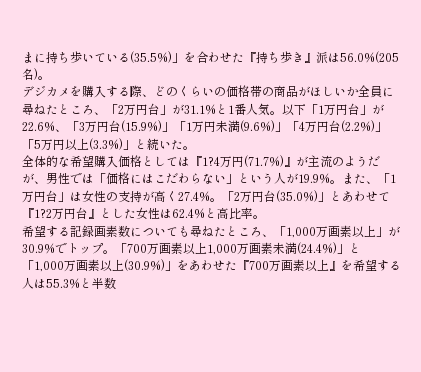まに持ち歩いている(35.5%)」を合わせた『持ち歩き』派は56.0%(205名)。
デジカメを購入する際、どのくらいの価格帯の商品がほしいか全員に尋ねたところ、「2万円台」が31.1%と1番人気。以下「1万円台」が22.6%、「3万円台(15.9%)」「1万円未満(9.6%)」「4万円台(2.2%)」「5万円以上(3.3%)」と続いた。
全体的な希望購入価格としては『1?4万円(71.7%)』が主流のようだが、男性では「価格にはこだわらない」という人が19.9%。また、「1万円台」は女性の支持が高く27.4%。「2万円台(35.0%)」とあわせて『1?2万円台』とした女性は62.4%と高比率。
希望する記録画素数についても尋ねたところ、「1,000万画素以上」が30.9%でトップ。「700万画素以上1,000万画素未満(24.4%)」と「1,000万画素以上(30.9%)」をあわせた『700万画素以上』を希望する人は55.3%と半数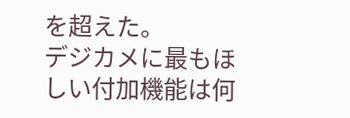を超えた。
デジカメに最もほしい付加機能は何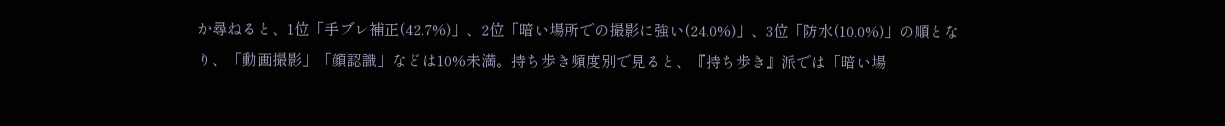か尋ねると、1位「手ブレ補正(42.7%)」、2位「暗い場所での撮影に強い(24.0%)」、3位「防水(10.0%)」の順となり、「動画撮影」「顔認識」などは10%未満。持ち歩き頻度別で見ると、『持ち歩き』派では「暗い場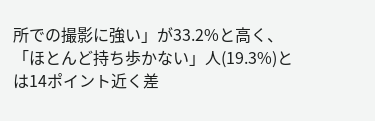所での撮影に強い」が33.2%と高く、「ほとんど持ち歩かない」人(19.3%)とは14ポイント近く差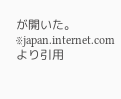が開いた。
※japan.internet.comより引用